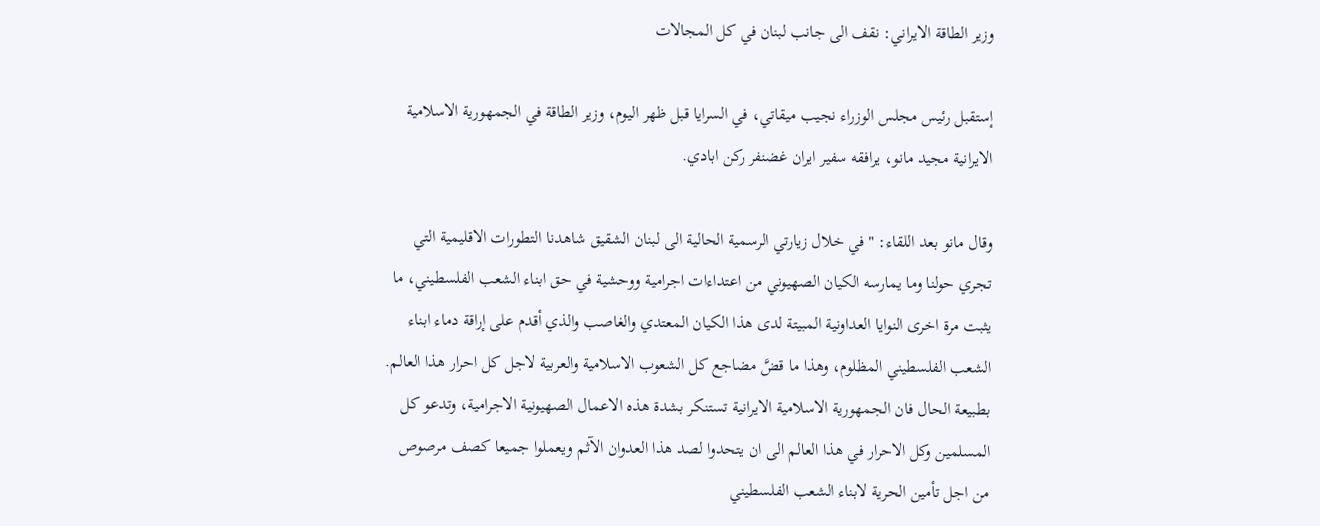وزير الطاقة الايراني: نقف الى جانب لبنان في كل المجالات

إستقبل رئيس مجلس الوزراء نجيب ميقاتي، في السرايا قبل ظهر اليوم، وزير الطاقة في الجمهورية الاسلامية الايرانية مجيد مانو، يرافقه سفير ايران غضنفر ركن ابادي.

وقال مانو بعد اللقاء: "في خلال زيارتي الرسمية الحالية الى لبنان الشقيق شاهدنا التطورات الاقليمية التي تجري حولنا وما يمارسه الكيان الصهيوني من اعتداءات اجرامية ووحشية في حق ابناء الشعب الفلسطيني، ما يثبت مرة اخرى النوايا العداونية المبيتة لدى هذا الكيان المعتدي والغاصب والذي أقدم على إراقة دماء ابناء الشعب الفلسطيني المظلوم، وهذا ما قضَّ مضاجع كل الشعوب الاسلامية والعربية لاجل كل احرار هذا العالم. بطبيعة الحال فان الجمهورية الاسلامية الايرانية تستنكر بشدة هذه الاعمال الصهيونية الاجرامية، وتدعو كل المسلمين وكل الاحرار في هذا العالم الى ان يتحدوا لصد هذا العدوان الآثم ويعملوا جميعا كصف مرصوص من اجل تأمين الحرية لابناء الشعب الفلسطيني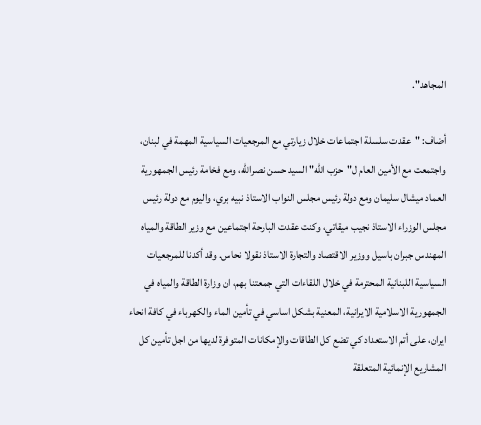المجاهد".

أضاف: "عقدت سلسلة اجتماعات خلال زيارتي مع المرجعيات السياسية المهمة في لبنان، واجتمعت مع الأمين العام ل"حزب الله" السيد حسن نصرالله، ومع فخامة رئيس الجمهورية العماد ميشال سليمان ومع دولة رئيس مجلس النواب الاستاذ نبيه بري، واليوم مع دولة رئيس مجلس الوزراء الاستاذ نجيب ميقاتي، وكنت عقدت البارحة اجتماعين مع وزير الطاقة والمياه المهندس جبران باسيل ووزير الاقتصاد والتجارة الاستاذ نقولا نحاس. وقد أكدنا للمرجعيات السياسية اللبنانية المحترمة في خلال اللقاءات التي جمعتنا بهم، ان وزارة الطاقة والمياه في الجمهورية الاسلامية الايرانية، المعنية بشكل اساسي في تأمين الماء والكهرباء في كافة انحاء ايران، على أتم الاستعداد كي تضع كل الطاقات والإمكانات المتوفرة لديها من اجل تأمين كل المشاريع الإنمائية المتعلقة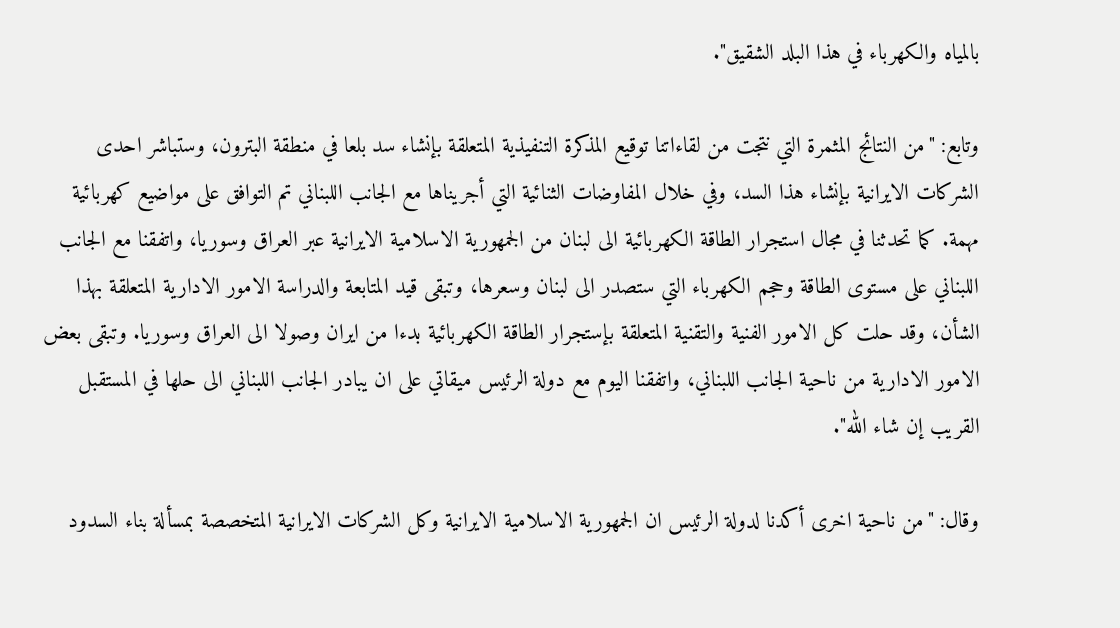بالمياه والكهرباء في هذا البلد الشقيق".

وتابع: "من النتائج المثمرة التي نتجت من لقاءاتنا توقيع المذكرة التنفيذية المتعلقة بإنشاء سد بلعا في منطقة البترون، وستباشر احدى الشركات الايرانية بإنشاء هذا السد، وفي خلال المفاوضات الثنائية التي أجريناها مع الجانب اللبناني تم التوافق على مواضيع كهربائية مهمة. كما تحدثنا في مجال استجرار الطاقة الكهربائية الى لبنان من الجمهورية الاسلامية الايرانية عبر العراق وسوريا، واتفقنا مع الجانب اللبناني على مستوى الطاقة وحجم الكهرباء التي ستصدر الى لبنان وسعرها، وتبقى قيد المتابعة والدراسة الامور الادارية المتعلقة بهذا الشأن، وقد حلت كل الامور الفنية والتقنية المتعلقة بإستجرار الطاقة الكهربائية بدءا من ايران وصولا الى العراق وسوريا. وتبقى بعض الامور الادارية من ناحية الجانب اللبناني، واتفقنا اليوم مع دولة الرئيس ميقاتي على ان يبادر الجانب اللبناني الى حلها في المستقبل القريب إن شاء الله".

وقال: "من ناحية اخرى أكدنا لدولة الرئيس ان الجمهورية الاسلامية الايرانية وكل الشركات الايرانية المتخصصة بمسألة بناء السدود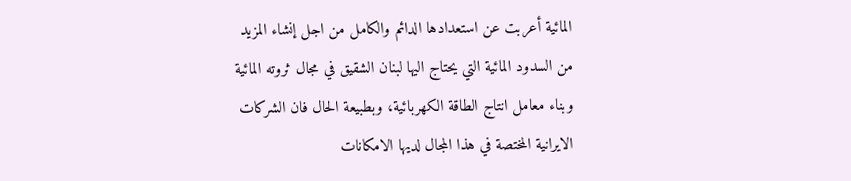المائية أعربت عن استعدادها الدائم والكامل من اجل إنشاء المزيد من السدود المائية التي يحتاج اليها لبنان الشقيق في مجال ثروته المائية وبناء معامل انتاج الطاقة الكهربائية، وبطبيعة الحال فان الشركات الايرانية المختصة في هذا المجال لديها الامكانات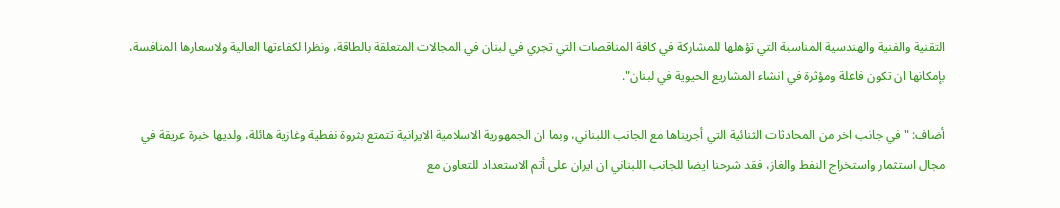التقنية والفنية والهندسية المناسبة التي تؤهلها للمشاركة في كافة المناقصات التي تجري في لبنان في المجالات المتعلقة بالطاقة، ونظرا لكفاءتها العالية ولاسعارها المنافسة، بإمكانها ان تكون فاعلة ومؤثرة في انشاء المشاريع الحيوية في لبنان".

أضاف: "في جانب اخر من المحادثات الثنائية التي أجريناها مع الجانب اللبناني، وبما ان الجمهورية الاسلامية الايرانية تتمتع بثروة نفطية وغازية هائلة، ولديها خبرة عريقة في مجال استثمار واستخراج النفط والغاز، فقد شرحنا ايضا للجانب اللبناني ان ايران على أتم الاستعداد للتعاون مع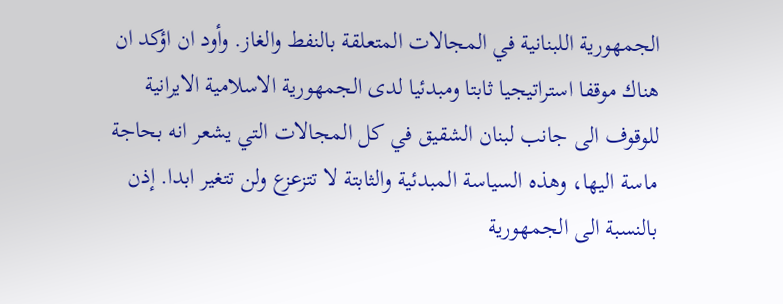الجمهورية اللبنانية في المجالات المتعلقة بالنفط والغاز. وأود ان اؤكد ان هناك موقفا استراتيجيا ثابتا ومبدئيا لدى الجمهورية الاسلامية الايرانية للوقوف الى جانب لبنان الشقيق في كل المجالات التي يشعر انه بحاجة ماسة اليها، وهذه السياسة المبدئية والثابتة لا تتزعزع ولن تتغير ابدا. إذن بالنسبة الى الجمهورية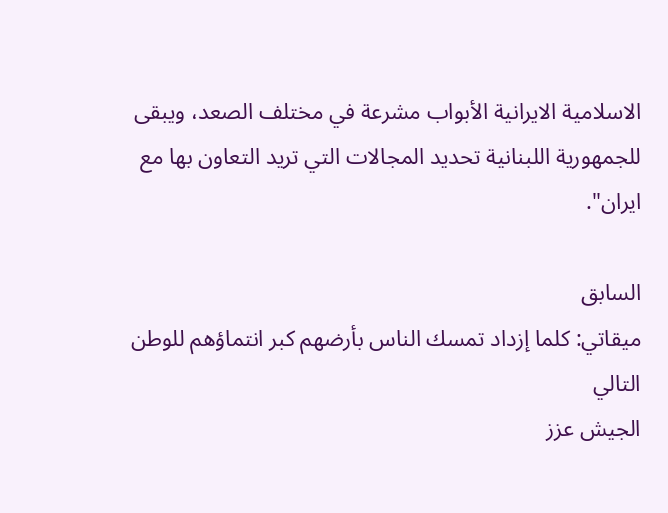الاسلامية الايرانية الأبواب مشرعة في مختلف الصعد، ويبقى للجمهورية اللبنانية تحديد المجالات التي تريد التعاون بها مع ايران".

السابق
ميقاتي: كلما إزداد تمسك الناس بأرضهم كبر انتماؤهم للوطن
التالي
الجيش عزز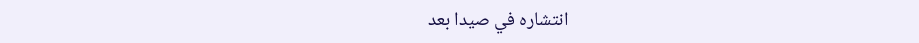انتشاره في صيدا بعد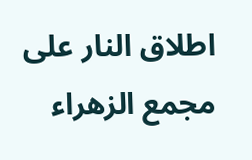اطلاق النار على مجمع الزهراء